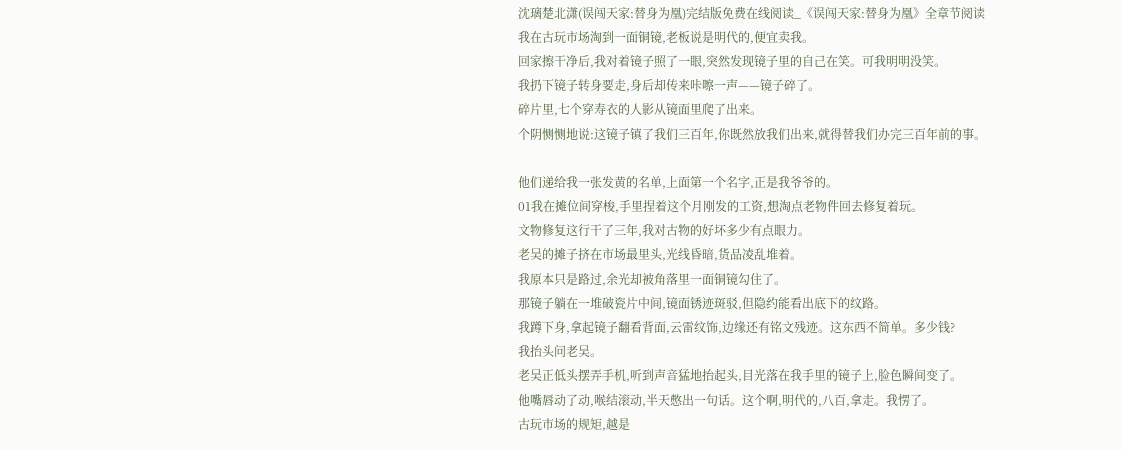沈璃楚北潇(误闯天家:替身为凰)完结版免费在线阅读_《误闯天家:替身为凰》全章节阅读
我在古玩市场淘到一面铜镜,老板说是明代的,便宜卖我。
回家擦干净后,我对着镜子照了一眼,突然发现镜子里的自己在笑。可我明明没笑。
我扔下镜子转身要走,身后却传来咔嚓一声——镜子碎了。
碎片里,七个穿寿衣的人影从镜面里爬了出来。
个阴恻恻地说:这镜子镇了我们三百年,你既然放我们出来,就得替我们办完三百年前的事。

他们递给我一张发黄的名单,上面第一个名字,正是我爷爷的。
01我在摊位间穿梭,手里捏着这个月刚发的工资,想淘点老物件回去修复着玩。
文物修复这行干了三年,我对古物的好坏多少有点眼力。
老吴的摊子挤在市场最里头,光线昏暗,货品凌乱堆着。
我原本只是路过,余光却被角落里一面铜镜勾住了。
那镜子躺在一堆破瓷片中间,镜面锈迹斑驳,但隐约能看出底下的纹路。
我蹲下身,拿起镜子翻看背面,云雷纹饰,边缘还有铭文残迹。这东西不简单。多少钱?
我抬头问老吴。
老吴正低头摆弄手机,听到声音猛地抬起头,目光落在我手里的镜子上,脸色瞬间变了。
他嘴唇动了动,喉结滚动,半天憋出一句话。这个啊,明代的,八百,拿走。我愣了。
古玩市场的规矩,越是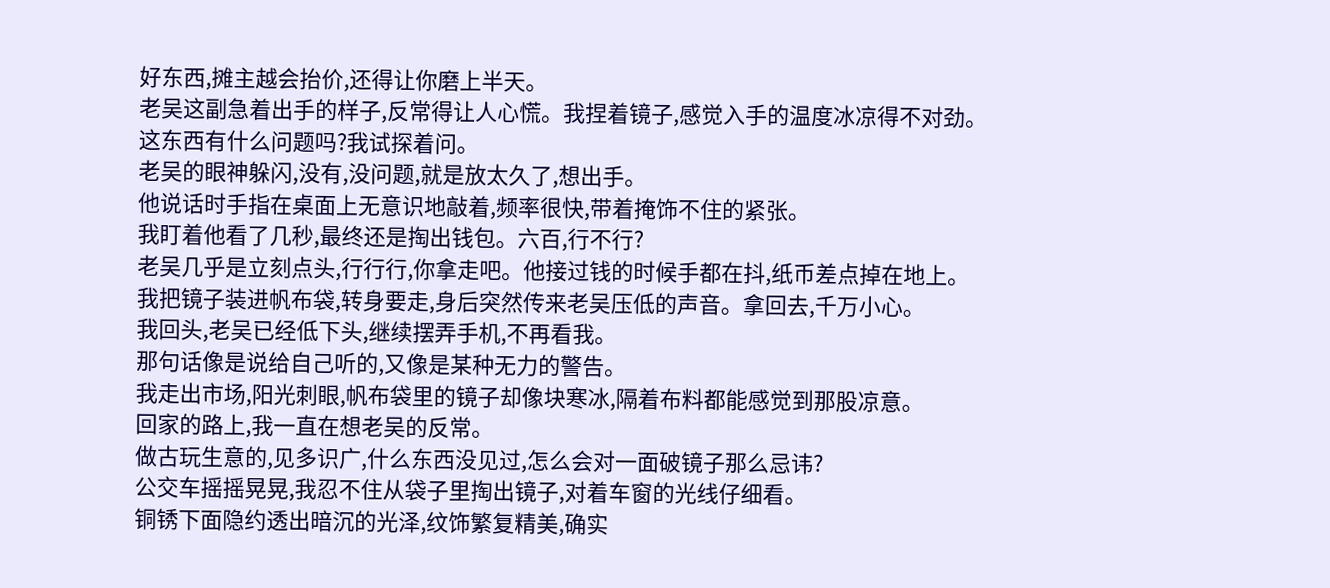好东西,摊主越会抬价,还得让你磨上半天。
老吴这副急着出手的样子,反常得让人心慌。我捏着镜子,感觉入手的温度冰凉得不对劲。
这东西有什么问题吗?我试探着问。
老吴的眼神躲闪,没有,没问题,就是放太久了,想出手。
他说话时手指在桌面上无意识地敲着,频率很快,带着掩饰不住的紧张。
我盯着他看了几秒,最终还是掏出钱包。六百,行不行?
老吴几乎是立刻点头,行行行,你拿走吧。他接过钱的时候手都在抖,纸币差点掉在地上。
我把镜子装进帆布袋,转身要走,身后突然传来老吴压低的声音。拿回去,千万小心。
我回头,老吴已经低下头,继续摆弄手机,不再看我。
那句话像是说给自己听的,又像是某种无力的警告。
我走出市场,阳光刺眼,帆布袋里的镜子却像块寒冰,隔着布料都能感觉到那股凉意。
回家的路上,我一直在想老吴的反常。
做古玩生意的,见多识广,什么东西没见过,怎么会对一面破镜子那么忌讳?
公交车摇摇晃晃,我忍不住从袋子里掏出镜子,对着车窗的光线仔细看。
铜锈下面隐约透出暗沉的光泽,纹饰繁复精美,确实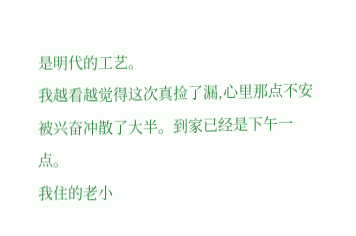是明代的工艺。
我越看越觉得这次真捡了漏,心里那点不安被兴奋冲散了大半。到家已经是下午一点。
我住的老小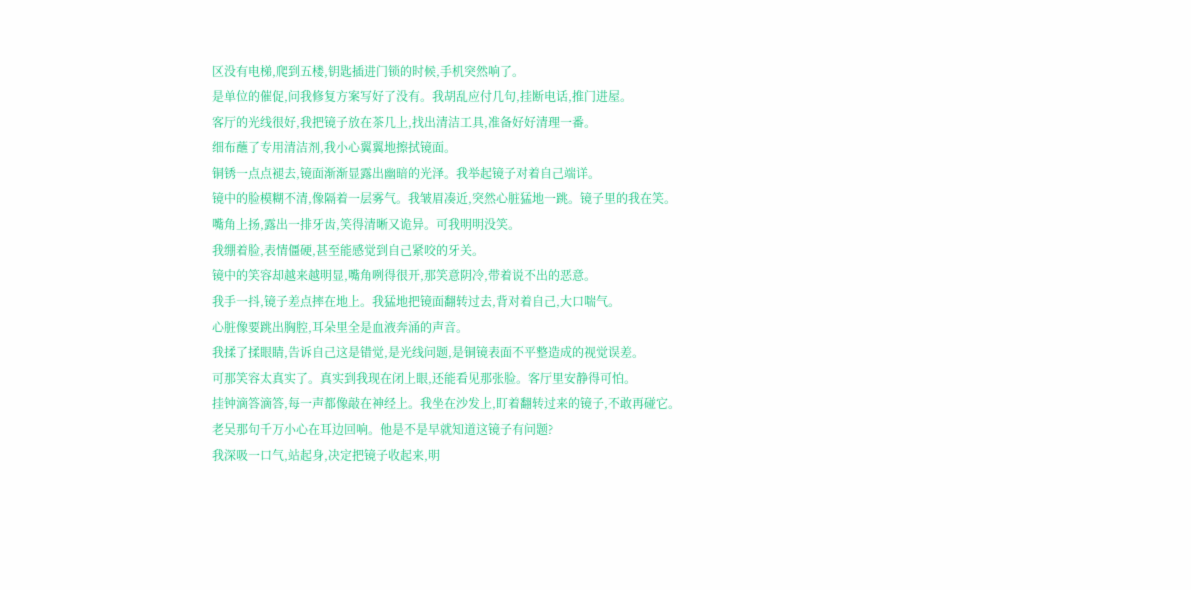区没有电梯,爬到五楼,钥匙插进门锁的时候,手机突然响了。
是单位的催促,问我修复方案写好了没有。我胡乱应付几句,挂断电话,推门进屋。
客厅的光线很好,我把镜子放在茶几上,找出清洁工具,准备好好清理一番。
细布蘸了专用清洁剂,我小心翼翼地擦拭镜面。
铜锈一点点褪去,镜面渐渐显露出幽暗的光泽。我举起镜子对着自己端详。
镜中的脸模糊不清,像隔着一层雾气。我皱眉凑近,突然心脏猛地一跳。镜子里的我在笑。
嘴角上扬,露出一排牙齿,笑得清晰又诡异。可我明明没笑。
我绷着脸,表情僵硬,甚至能感觉到自己紧咬的牙关。
镜中的笑容却越来越明显,嘴角咧得很开,那笑意阴冷,带着说不出的恶意。
我手一抖,镜子差点摔在地上。我猛地把镜面翻转过去,背对着自己,大口喘气。
心脏像要跳出胸腔,耳朵里全是血液奔涌的声音。
我揉了揉眼睛,告诉自己这是错觉,是光线问题,是铜镜表面不平整造成的视觉误差。
可那笑容太真实了。真实到我现在闭上眼,还能看见那张脸。客厅里安静得可怕。
挂钟滴答滴答,每一声都像敲在神经上。我坐在沙发上,盯着翻转过来的镜子,不敢再碰它。
老吴那句千万小心在耳边回响。他是不是早就知道这镜子有问题?
我深吸一口气,站起身,决定把镜子收起来,明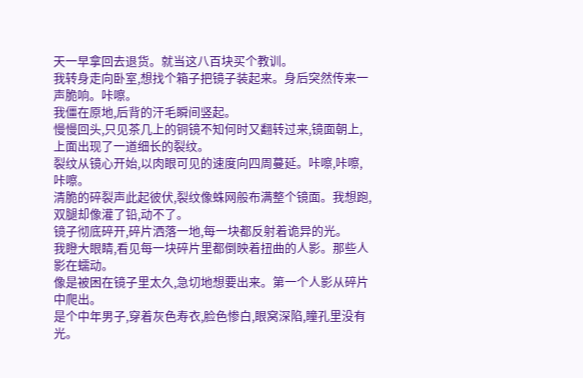天一早拿回去退货。就当这八百块买个教训。
我转身走向卧室,想找个箱子把镜子装起来。身后突然传来一声脆响。咔嚓。
我僵在原地,后背的汗毛瞬间竖起。
慢慢回头,只见茶几上的铜镜不知何时又翻转过来,镜面朝上,上面出现了一道细长的裂纹。
裂纹从镜心开始,以肉眼可见的速度向四周蔓延。咔嚓,咔嚓,咔嚓。
清脆的碎裂声此起彼伏,裂纹像蛛网般布满整个镜面。我想跑,双腿却像灌了铅,动不了。
镜子彻底碎开,碎片洒落一地,每一块都反射着诡异的光。
我瞪大眼睛,看见每一块碎片里都倒映着扭曲的人影。那些人影在蠕动。
像是被困在镜子里太久,急切地想要出来。第一个人影从碎片中爬出。
是个中年男子,穿着灰色寿衣,脸色惨白,眼窝深陷,瞳孔里没有光。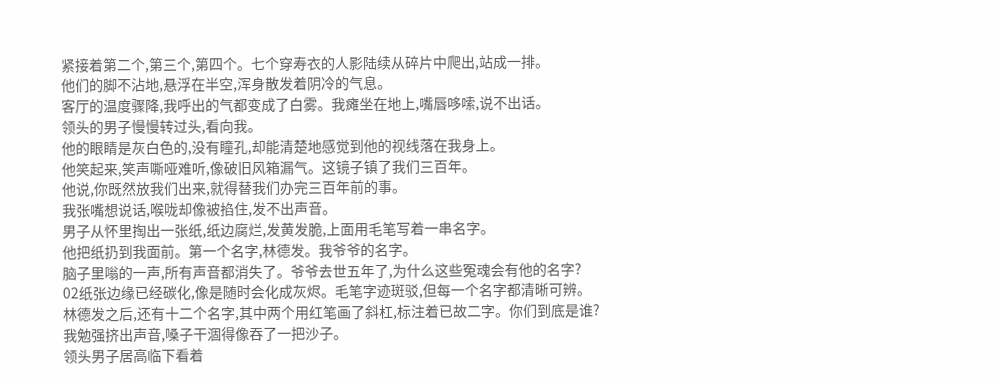紧接着第二个,第三个,第四个。七个穿寿衣的人影陆续从碎片中爬出,站成一排。
他们的脚不沾地,悬浮在半空,浑身散发着阴冷的气息。
客厅的温度骤降,我呼出的气都变成了白雾。我瘫坐在地上,嘴唇哆嗦,说不出话。
领头的男子慢慢转过头,看向我。
他的眼睛是灰白色的,没有瞳孔,却能清楚地感觉到他的视线落在我身上。
他笑起来,笑声嘶哑难听,像破旧风箱漏气。这镜子镇了我们三百年。
他说,你既然放我们出来,就得替我们办完三百年前的事。
我张嘴想说话,喉咙却像被掐住,发不出声音。
男子从怀里掏出一张纸,纸边腐烂,发黄发脆,上面用毛笔写着一串名字。
他把纸扔到我面前。第一个名字,林德发。我爷爷的名字。
脑子里嗡的一声,所有声音都消失了。爷爷去世五年了,为什么这些冤魂会有他的名字?
02纸张边缘已经碳化,像是随时会化成灰烬。毛笔字迹斑驳,但每一个名字都清晰可辨。
林德发之后,还有十二个名字,其中两个用红笔画了斜杠,标注着已故二字。你们到底是谁?
我勉强挤出声音,嗓子干涸得像吞了一把沙子。
领头男子居高临下看着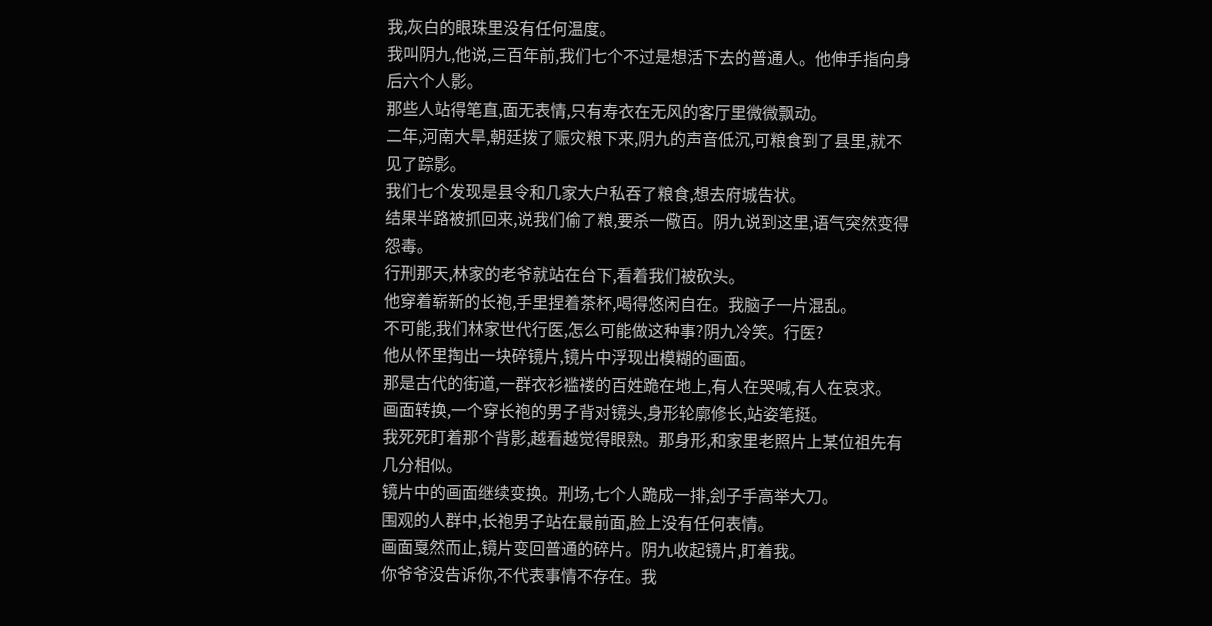我,灰白的眼珠里没有任何温度。
我叫阴九,他说,三百年前,我们七个不过是想活下去的普通人。他伸手指向身后六个人影。
那些人站得笔直,面无表情,只有寿衣在无风的客厅里微微飘动。
二年,河南大旱,朝廷拨了赈灾粮下来,阴九的声音低沉,可粮食到了县里,就不见了踪影。
我们七个发现是县令和几家大户私吞了粮食,想去府城告状。
结果半路被抓回来,说我们偷了粮,要杀一儆百。阴九说到这里,语气突然变得怨毒。
行刑那天,林家的老爷就站在台下,看着我们被砍头。
他穿着崭新的长袍,手里捏着茶杯,喝得悠闲自在。我脑子一片混乱。
不可能,我们林家世代行医,怎么可能做这种事?阴九冷笑。行医?
他从怀里掏出一块碎镜片,镜片中浮现出模糊的画面。
那是古代的街道,一群衣衫褴褛的百姓跪在地上,有人在哭喊,有人在哀求。
画面转换,一个穿长袍的男子背对镜头,身形轮廓修长,站姿笔挺。
我死死盯着那个背影,越看越觉得眼熟。那身形,和家里老照片上某位祖先有几分相似。
镜片中的画面继续变换。刑场,七个人跪成一排,刽子手高举大刀。
围观的人群中,长袍男子站在最前面,脸上没有任何表情。
画面戛然而止,镜片变回普通的碎片。阴九收起镜片,盯着我。
你爷爷没告诉你,不代表事情不存在。我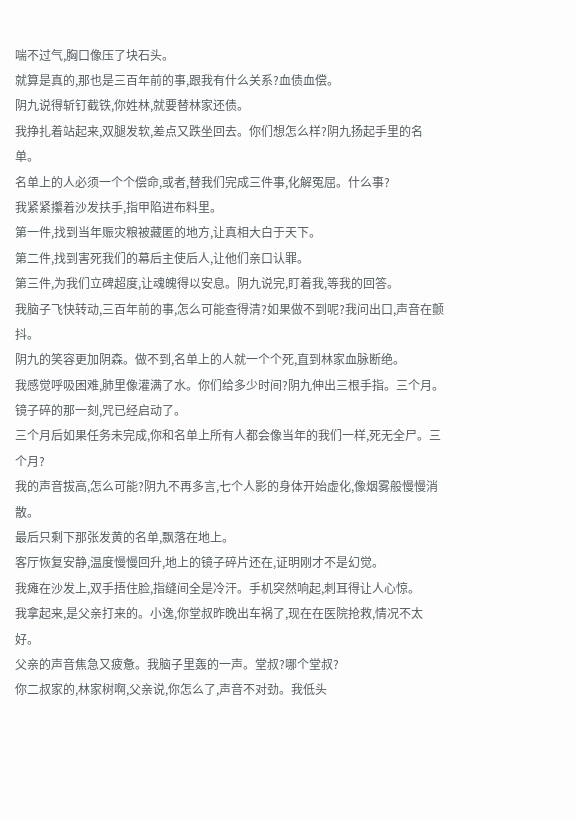喘不过气,胸口像压了块石头。
就算是真的,那也是三百年前的事,跟我有什么关系?血债血偿。
阴九说得斩钉截铁,你姓林,就要替林家还债。
我挣扎着站起来,双腿发软,差点又跌坐回去。你们想怎么样?阴九扬起手里的名单。
名单上的人必须一个个偿命,或者,替我们完成三件事,化解冤屈。什么事?
我紧紧攥着沙发扶手,指甲陷进布料里。
第一件,找到当年赈灾粮被藏匿的地方,让真相大白于天下。
第二件,找到害死我们的幕后主使后人,让他们亲口认罪。
第三件,为我们立碑超度,让魂魄得以安息。阴九说完,盯着我,等我的回答。
我脑子飞快转动,三百年前的事,怎么可能查得清?如果做不到呢?我问出口,声音在颤抖。
阴九的笑容更加阴森。做不到,名单上的人就一个个死,直到林家血脉断绝。
我感觉呼吸困难,肺里像灌满了水。你们给多少时间?阴九伸出三根手指。三个月。
镜子碎的那一刻,咒已经启动了。
三个月后如果任务未完成,你和名单上所有人都会像当年的我们一样,死无全尸。三个月?
我的声音拔高,怎么可能?阴九不再多言,七个人影的身体开始虚化,像烟雾般慢慢消散。
最后只剩下那张发黄的名单,飘落在地上。
客厅恢复安静,温度慢慢回升,地上的镜子碎片还在,证明刚才不是幻觉。
我瘫在沙发上,双手捂住脸,指缝间全是冷汗。手机突然响起,刺耳得让人心惊。
我拿起来,是父亲打来的。小逸,你堂叔昨晚出车祸了,现在在医院抢救,情况不太好。
父亲的声音焦急又疲惫。我脑子里轰的一声。堂叔?哪个堂叔?
你二叔家的,林家树啊,父亲说,你怎么了,声音不对劲。我低头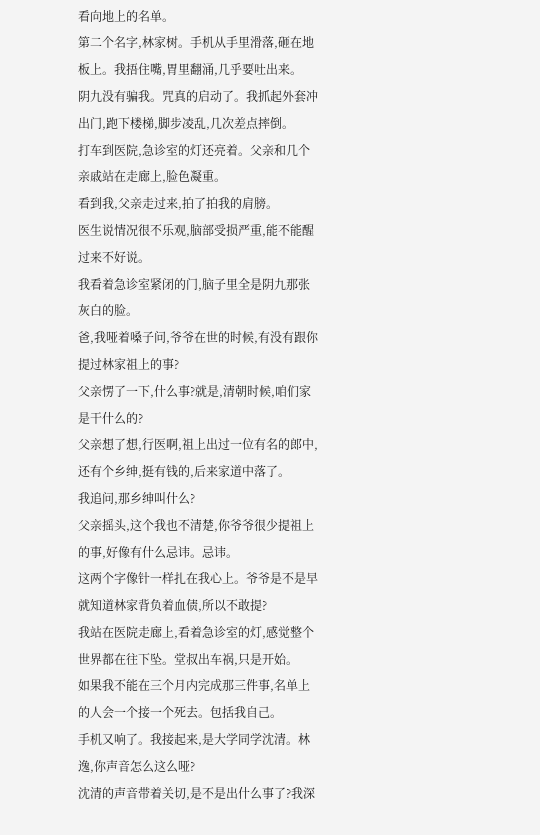看向地上的名单。
第二个名字,林家树。手机从手里滑落,砸在地板上。我捂住嘴,胃里翻涌,几乎要吐出来。
阴九没有骗我。咒真的启动了。我抓起外套冲出门,跑下楼梯,脚步凌乱,几次差点摔倒。
打车到医院,急诊室的灯还亮着。父亲和几个亲戚站在走廊上,脸色凝重。
看到我,父亲走过来,拍了拍我的肩膀。
医生说情况很不乐观,脑部受损严重,能不能醒过来不好说。
我看着急诊室紧闭的门,脑子里全是阴九那张灰白的脸。
爸,我哑着嗓子问,爷爷在世的时候,有没有跟你提过林家祖上的事?
父亲愣了一下,什么事?就是,清朝时候,咱们家是干什么的?
父亲想了想,行医啊,祖上出过一位有名的郎中,还有个乡绅,挺有钱的,后来家道中落了。
我追问,那乡绅叫什么?
父亲摇头,这个我也不清楚,你爷爷很少提祖上的事,好像有什么忌讳。忌讳。
这两个字像针一样扎在我心上。爷爷是不是早就知道林家背负着血债,所以不敢提?
我站在医院走廊上,看着急诊室的灯,感觉整个世界都在往下坠。堂叔出车祸,只是开始。
如果我不能在三个月内完成那三件事,名单上的人会一个接一个死去。包括我自己。
手机又响了。我接起来,是大学同学沈清。林逸,你声音怎么这么哑?
沈清的声音带着关切,是不是出什么事了?我深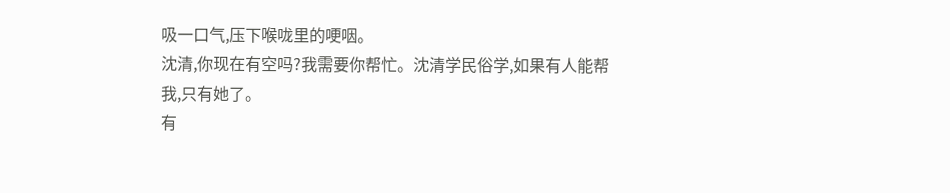吸一口气,压下喉咙里的哽咽。
沈清,你现在有空吗?我需要你帮忙。沈清学民俗学,如果有人能帮我,只有她了。
有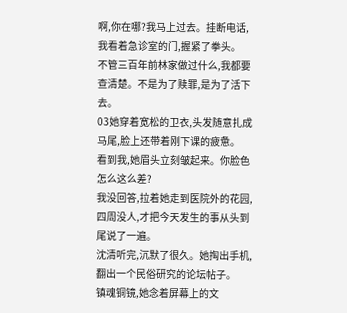啊,你在哪?我马上过去。挂断电话,我看着急诊室的门,握紧了拳头。
不管三百年前林家做过什么,我都要查清楚。不是为了赎罪,是为了活下去。
03她穿着宽松的卫衣,头发随意扎成马尾,脸上还带着刚下课的疲惫。
看到我,她眉头立刻皱起来。你脸色怎么这么差?
我没回答,拉着她走到医院外的花园,四周没人,才把今天发生的事从头到尾说了一遍。
沈清听完,沉默了很久。她掏出手机,翻出一个民俗研究的论坛帖子。
镇魂铜镜,她念着屏幕上的文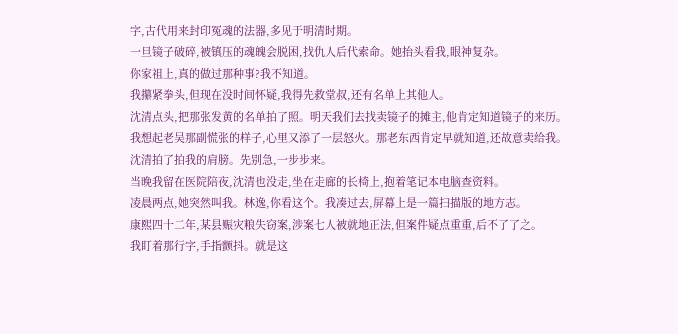字,古代用来封印冤魂的法器,多见于明清时期。
一旦镜子破碎,被镇压的魂魄会脱困,找仇人后代索命。她抬头看我,眼神复杂。
你家祖上,真的做过那种事?我不知道。
我攥紧拳头,但现在没时间怀疑,我得先救堂叔,还有名单上其他人。
沈清点头,把那张发黄的名单拍了照。明天我们去找卖镜子的摊主,他肯定知道镜子的来历。
我想起老吴那副慌张的样子,心里又添了一层怒火。那老东西肯定早就知道,还故意卖给我。
沈清拍了拍我的肩膀。先别急,一步步来。
当晚我留在医院陪夜,沈清也没走,坐在走廊的长椅上,抱着笔记本电脑查资料。
凌晨两点,她突然叫我。林逸,你看这个。我凑过去,屏幕上是一篇扫描版的地方志。
康熙四十二年,某县赈灾粮失窃案,涉案七人被就地正法,但案件疑点重重,后不了了之。
我盯着那行字,手指颤抖。就是这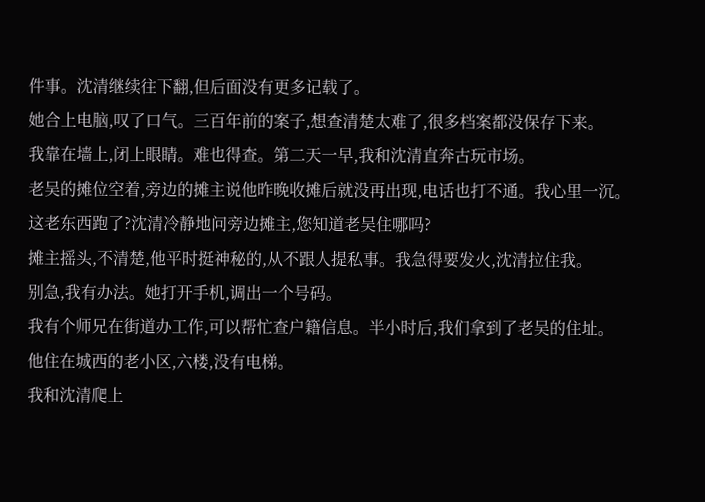件事。沈清继续往下翻,但后面没有更多记载了。
她合上电脑,叹了口气。三百年前的案子,想查清楚太难了,很多档案都没保存下来。
我靠在墙上,闭上眼睛。难也得查。第二天一早,我和沈清直奔古玩市场。
老吴的摊位空着,旁边的摊主说他昨晚收摊后就没再出现,电话也打不通。我心里一沉。
这老东西跑了?沈清冷静地问旁边摊主,您知道老吴住哪吗?
摊主摇头,不清楚,他平时挺神秘的,从不跟人提私事。我急得要发火,沈清拉住我。
别急,我有办法。她打开手机,调出一个号码。
我有个师兄在街道办工作,可以帮忙查户籍信息。半小时后,我们拿到了老吴的住址。
他住在城西的老小区,六楼,没有电梯。
我和沈清爬上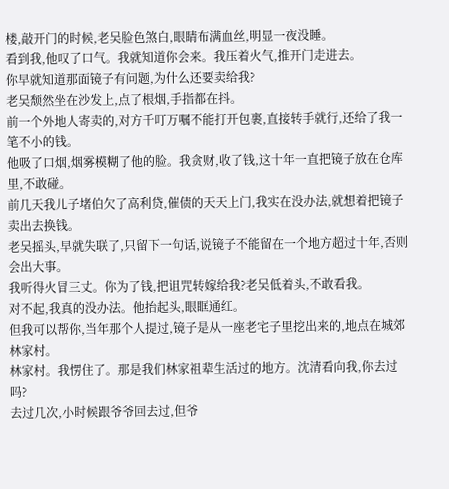楼,敲开门的时候,老吴脸色煞白,眼睛布满血丝,明显一夜没睡。
看到我,他叹了口气。我就知道你会来。我压着火气,推开门走进去。
你早就知道那面镜子有问题,为什么还要卖给我?
老吴颓然坐在沙发上,点了根烟,手指都在抖。
前一个外地人寄卖的,对方千叮万嘱不能打开包裹,直接转手就行,还给了我一笔不小的钱。
他吸了口烟,烟雾模糊了他的脸。我贪财,收了钱,这十年一直把镜子放在仓库里,不敢碰。
前几天我儿子堵伯欠了高利贷,催债的天天上门,我实在没办法,就想着把镜子卖出去换钱。
老吴摇头,早就失联了,只留下一句话,说镜子不能留在一个地方超过十年,否则会出大事。
我听得火冒三丈。你为了钱,把诅咒转嫁给我?老吴低着头,不敢看我。
对不起,我真的没办法。他抬起头,眼眶通红。
但我可以帮你,当年那个人提过,镜子是从一座老宅子里挖出来的,地点在城郊林家村。
林家村。我愣住了。那是我们林家祖辈生活过的地方。沈清看向我,你去过吗?
去过几次,小时候跟爷爷回去过,但爷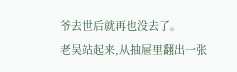爷去世后就再也没去了。
老吴站起来,从抽屉里翻出一张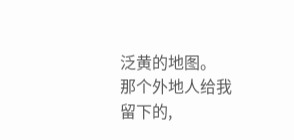泛黄的地图。
那个外地人给我留下的,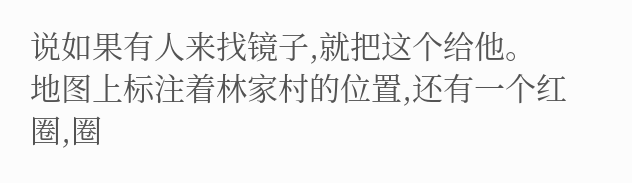说如果有人来找镜子,就把这个给他。
地图上标注着林家村的位置,还有一个红圈,圈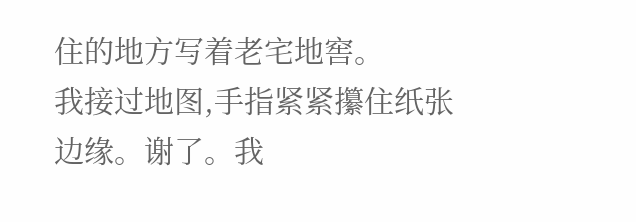住的地方写着老宅地窖。
我接过地图,手指紧紧攥住纸张边缘。谢了。我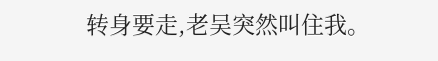转身要走,老吴突然叫住我。